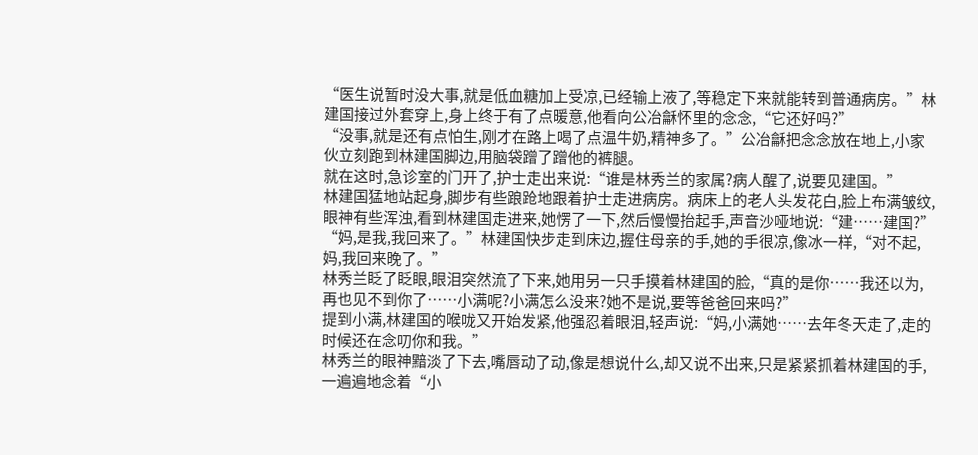“医生说暂时没大事,就是低血糖加上受凉,已经输上液了,等稳定下来就能转到普通病房。”林建国接过外套穿上,身上终于有了点暖意,他看向公冶龢怀里的念念,“它还好吗?”
“没事,就是还有点怕生,刚才在路上喝了点温牛奶,精神多了。”公冶龢把念念放在地上,小家伙立刻跑到林建国脚边,用脑袋蹭了蹭他的裤腿。
就在这时,急诊室的门开了,护士走出来说:“谁是林秀兰的家属?病人醒了,说要见建国。”
林建国猛地站起身,脚步有些踉跄地跟着护士走进病房。病床上的老人头发花白,脸上布满皱纹,眼神有些浑浊,看到林建国走进来,她愣了一下,然后慢慢抬起手,声音沙哑地说:“建……建国?”
“妈,是我,我回来了。”林建国快步走到床边,握住母亲的手,她的手很凉,像冰一样,“对不起,妈,我回来晚了。”
林秀兰眨了眨眼,眼泪突然流了下来,她用另一只手摸着林建国的脸,“真的是你……我还以为,再也见不到你了……小满呢?小满怎么没来?她不是说,要等爸爸回来吗?”
提到小满,林建国的喉咙又开始发紧,他强忍着眼泪,轻声说:“妈,小满她……去年冬天走了,走的时候还在念叨你和我。”
林秀兰的眼神黯淡了下去,嘴唇动了动,像是想说什么,却又说不出来,只是紧紧抓着林建国的手,一遍遍地念着“小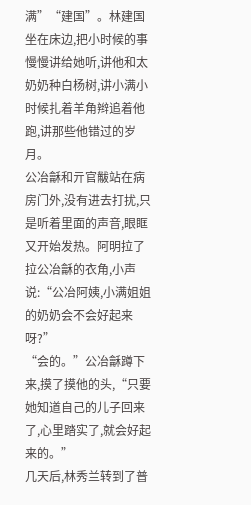满”“建国”。林建国坐在床边,把小时候的事慢慢讲给她听,讲他和太奶奶种白杨树,讲小满小时候扎着羊角辫追着他跑,讲那些他错过的岁月。
公冶龢和亓官黻站在病房门外,没有进去打扰,只是听着里面的声音,眼眶又开始发热。阿明拉了拉公冶龢的衣角,小声说:“公冶阿姨,小满姐姐的奶奶会不会好起来呀?”
“会的。”公冶龢蹲下来,摸了摸他的头,“只要她知道自己的儿子回来了,心里踏实了,就会好起来的。”
几天后,林秀兰转到了普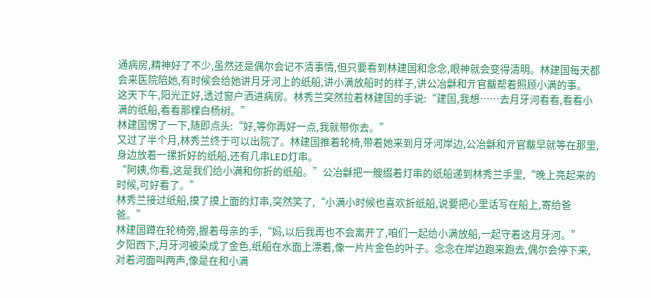通病房,精神好了不少,虽然还是偶尔会记不清事情,但只要看到林建国和念念,眼神就会变得清明。林建国每天都会来医院陪她,有时候会给她讲月牙河上的纸船,讲小满放船时的样子,讲公冶龢和亓官黻帮着照顾小满的事。
这天下午,阳光正好,透过窗户洒进病房。林秀兰突然拉着林建国的手说:“建国,我想……去月牙河看看,看看小满的纸船,看看那棵白杨树。”
林建国愣了一下,随即点头:“好,等你再好一点,我就带你去。”
又过了半个月,林秀兰终于可以出院了。林建国推着轮椅,带着她来到月牙河岸边,公冶龢和亓官黻早就等在那里,身边放着一摞折好的纸船,还有几串LED灯串。
“阿姨,你看,这是我们给小满和你折的纸船。”公冶龢把一艘缀着灯串的纸船递到林秀兰手里,“晚上亮起来的时候,可好看了。”
林秀兰接过纸船,摸了摸上面的灯串,突然笑了,“小满小时候也喜欢折纸船,说要把心里话写在船上,寄给爸爸。”
林建国蹲在轮椅旁,握着母亲的手,“妈,以后我再也不会离开了,咱们一起给小满放船,一起守着这月牙河。”
夕阳西下,月牙河被染成了金色,纸船在水面上漂着,像一片片金色的叶子。念念在岸边跑来跑去,偶尔会停下来,对着河面叫两声,像是在和小满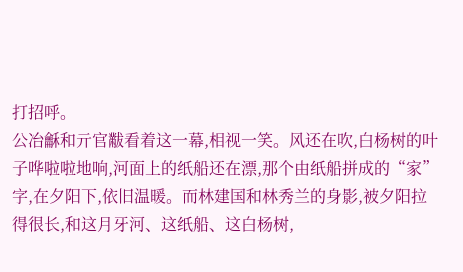打招呼。
公冶龢和亓官黻看着这一幕,相视一笑。风还在吹,白杨树的叶子哗啦啦地响,河面上的纸船还在漂,那个由纸船拼成的“家”字,在夕阳下,依旧温暖。而林建国和林秀兰的身影,被夕阳拉得很长,和这月牙河、这纸船、这白杨树,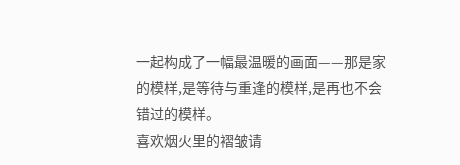一起构成了一幅最温暖的画面——那是家的模样,是等待与重逢的模样,是再也不会错过的模样。
喜欢烟火里的褶皱请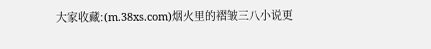大家收藏:(m.38xs.com)烟火里的褶皱三八小说更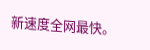新速度全网最快。